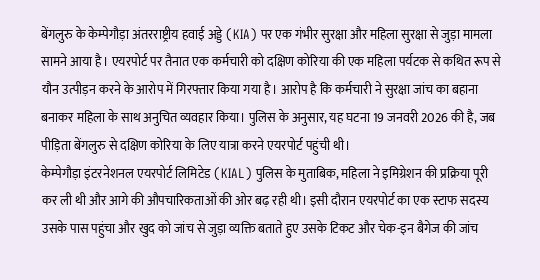बेंगलुरु के केम्पेगौड़ा अंतरराष्ट्रीय हवाई अड्डे (KIA) पर एक गंभीर सुरक्षा और महिला सुरक्षा से जुड़ा मामला सामने आया है। एयरपोर्ट पर तैनात एक कर्मचारी को दक्षिण कोरिया की एक महिला पर्यटक से कथित रूप से यौन उत्पीड़न करने के आरोप में गिरफ्तार किया गया है। आरोप है कि कर्मचारी ने सुरक्षा जांच का बहाना बनाकर महिला के साथ अनुचित व्यवहार किया। पुलिस के अनुसार, यह घटना 19 जनवरी 2026 की है, जब पीड़िता बेंगलुरु से दक्षिण कोरिया के लिए यात्रा करने एयरपोर्ट पहुंची थी।
केम्पेगौड़ा इंटरनेशनल एयरपोर्ट लिमिटेड (KIAL) पुलिस के मुताबिक, महिला ने इमिग्रेशन की प्रक्रिया पूरी कर ली थी और आगे की औपचारिकताओं की ओर बढ़ रही थी। इसी दौरान एयरपोर्ट का एक स्टाफ सदस्य उसके पास पहुंचा और खुद को जांच से जुड़ा व्यक्ति बताते हुए उसके टिकट और चेक-इन बैगेज की जांच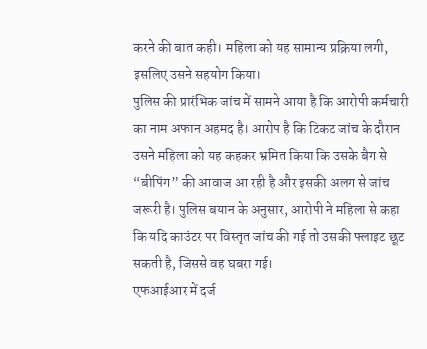करने की बात कही। महिला को यह सामान्य प्रक्रिया लगी, इसलिए उसने सहयोग किया।
पुलिस की प्रारंभिक जांच में सामने आया है कि आरोपी कर्मचारी का नाम अफान अहमद है। आरोप है कि टिकट जांच के दौरान उसने महिला को यह कहकर भ्रमित किया कि उसके बैग से “बीपिंग” की आवाज आ रही है और इसकी अलग से जांच जरूरी है। पुलिस बयान के अनुसार, आरोपी ने महिला से कहा कि यदि काउंटर पर विस्तृत जांच की गई तो उसकी फ्लाइट छूट सकती है, जिससे वह घबरा गई।
एफआईआर में दर्ज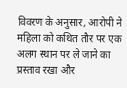विवरण के अनुसार, आरोपी ने महिला को कथित तौर पर एक अलग स्थान पर ले जाने का प्रस्ताव रखा और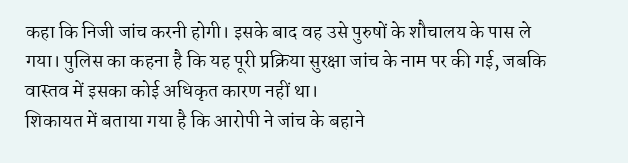कहा कि निजी जांच करनी होगी। इसके बाद वह उसे पुरुषों के शौचालय के पास ले गया। पुलिस का कहना है कि यह पूरी प्रक्रिया सुरक्षा जांच के नाम पर की गई, जबकि वास्तव में इसका कोई अधिकृत कारण नहीं था।
शिकायत में बताया गया है कि आरोपी ने जांच के बहाने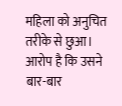महिला को अनुचित तरीके से छुआ। आरोप है कि उसने बार-बार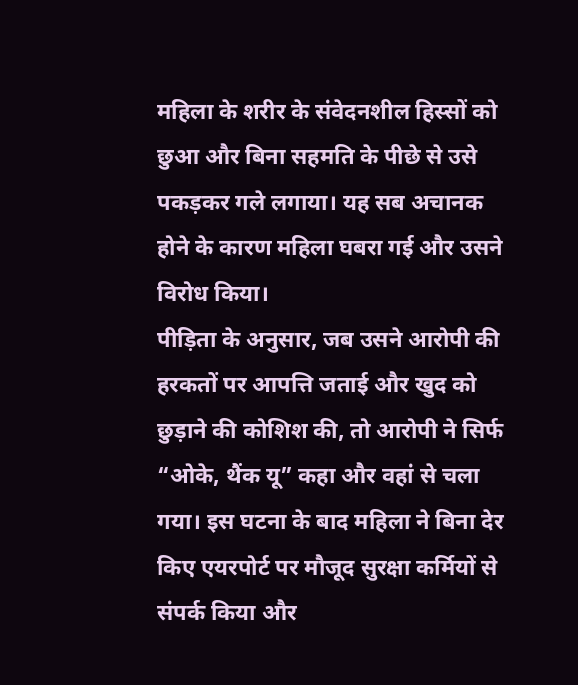महिला के शरीर के संवेदनशील हिस्सों को छुआ और बिना सहमति के पीछे से उसे पकड़कर गले लगाया। यह सब अचानक होने के कारण महिला घबरा गई और उसने विरोध किया।
पीड़िता के अनुसार, जब उसने आरोपी की हरकतों पर आपत्ति जताई और खुद को छुड़ाने की कोशिश की, तो आरोपी ने सिर्फ “ओके, थैंक यू” कहा और वहां से चला गया। इस घटना के बाद महिला ने बिना देर किए एयरपोर्ट पर मौजूद सुरक्षा कर्मियों से संपर्क किया और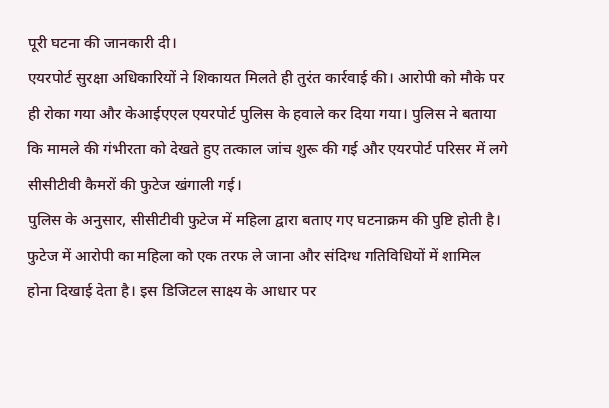पूरी घटना की जानकारी दी।
एयरपोर्ट सुरक्षा अधिकारियों ने शिकायत मिलते ही तुरंत कार्रवाई की। आरोपी को मौके पर ही रोका गया और केआईएएल एयरपोर्ट पुलिस के हवाले कर दिया गया। पुलिस ने बताया कि मामले की गंभीरता को देखते हुए तत्काल जांच शुरू की गई और एयरपोर्ट परिसर में लगे सीसीटीवी कैमरों की फुटेज खंगाली गई।
पुलिस के अनुसार, सीसीटीवी फुटेज में महिला द्वारा बताए गए घटनाक्रम की पुष्टि होती है। फुटेज में आरोपी का महिला को एक तरफ ले जाना और संदिग्ध गतिविधियों में शामिल होना दिखाई देता है। इस डिजिटल साक्ष्य के आधार पर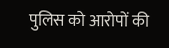पुलिस को आरोपों की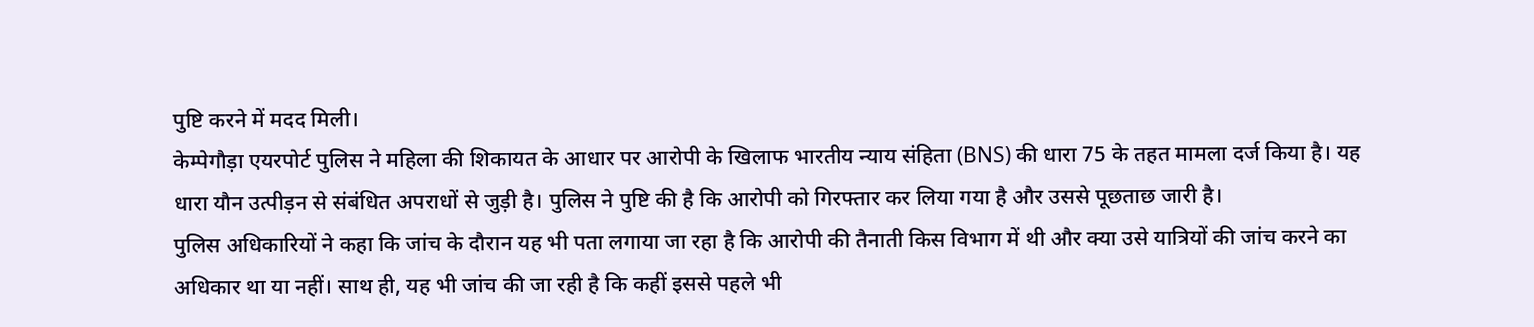पुष्टि करने में मदद मिली।
केम्पेगौड़ा एयरपोर्ट पुलिस ने महिला की शिकायत के आधार पर आरोपी के खिलाफ भारतीय न्याय संहिता (BNS) की धारा 75 के तहत मामला दर्ज किया है। यह धारा यौन उत्पीड़न से संबंधित अपराधों से जुड़ी है। पुलिस ने पुष्टि की है कि आरोपी को गिरफ्तार कर लिया गया है और उससे पूछताछ जारी है।
पुलिस अधिकारियों ने कहा कि जांच के दौरान यह भी पता लगाया जा रहा है कि आरोपी की तैनाती किस विभाग में थी और क्या उसे यात्रियों की जांच करने का अधिकार था या नहीं। साथ ही, यह भी जांच की जा रही है कि कहीं इससे पहले भी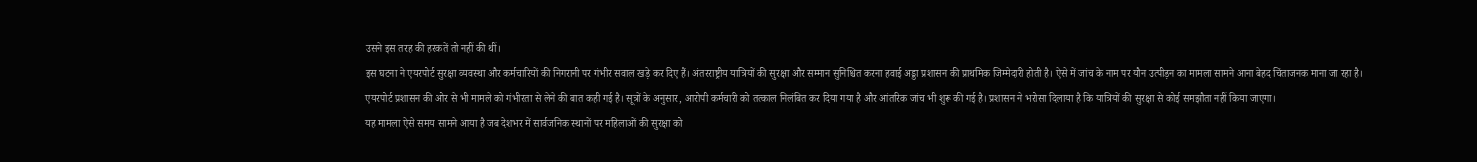उसने इस तरह की हरकतें तो नहीं की थीं।
इस घटना ने एयरपोर्ट सुरक्षा व्यवस्था और कर्मचारियों की निगरानी पर गंभीर सवाल खड़े कर दिए हैं। अंतरराष्ट्रीय यात्रियों की सुरक्षा और सम्मान सुनिश्चित करना हवाई अड्डा प्रशासन की प्राथमिक जिम्मेदारी होती है। ऐसे में जांच के नाम पर यौन उत्पीड़न का मामला सामने आना बेहद चिंताजनक माना जा रहा है।
एयरपोर्ट प्रशासन की ओर से भी मामले को गंभीरता से लेने की बात कही गई है। सूत्रों के अनुसार, आरोपी कर्मचारी को तत्काल निलंबित कर दिया गया है और आंतरिक जांच भी शुरू की गई है। प्रशासन ने भरोसा दिलाया है कि यात्रियों की सुरक्षा से कोई समझौता नहीं किया जाएगा।
यह मामला ऐसे समय सामने आया है जब देशभर में सार्वजनिक स्थानों पर महिलाओं की सुरक्षा को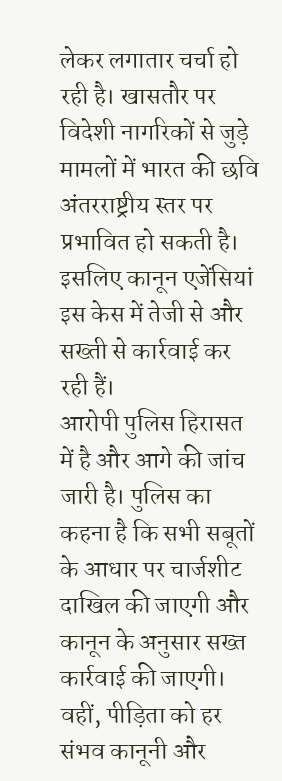लेकर लगातार चर्चा हो रही है। खासतौर पर विदेशी नागरिकों से जुड़े मामलों में भारत की छवि अंतरराष्ट्रीय स्तर पर प्रभावित हो सकती है। इसलिए कानून एजेंसियां इस केस में तेजी से और सख्ती से कार्रवाई कर रही हैं।
आरोपी पुलिस हिरासत में है और आगे की जांच जारी है। पुलिस का कहना है कि सभी सबूतों के आधार पर चार्जशीट दाखिल की जाएगी और कानून के अनुसार सख्त कार्रवाई की जाएगी। वहीं, पीड़िता को हर संभव कानूनी और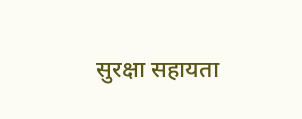सुरक्षा सहायता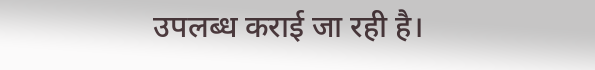उपलब्ध कराई जा रही है।